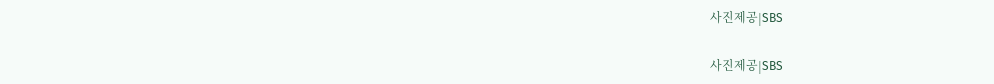사진제공|SBS

사진제공|SBS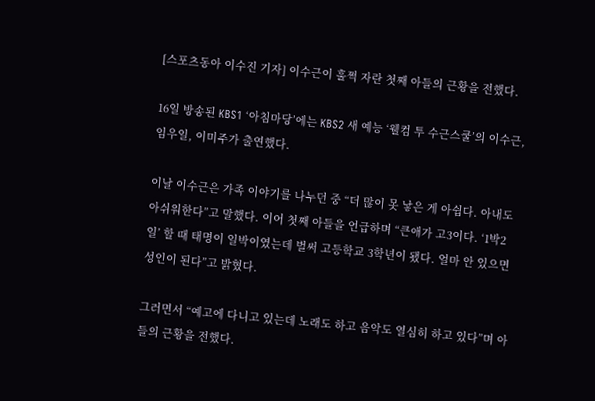[스포츠동아 이수진 기자] 이수근이 훌쩍 자란 첫째 아들의 근황을 전했다.

16일 방송된 KBS1 ‘아침마당’에는 KBS2 새 예능 ‘웰컴 투 수근스쿨’의 이수근, 임우일, 이미주가 출연했다.

이날 이수근은 가족 이야기를 나누던 중 “더 많이 못 낳은 게 아쉽다. 아내도 아쉬워한다”고 말했다. 이어 첫째 아들을 언급하며 “큰애가 고3이다. ‘1박2일’ 할 때 태명이 일박이였는데 벌써 고등학교 3학년이 됐다. 얼마 안 있으면 성인이 된다”고 밝혔다.

그러면서 “예고에 다니고 있는데 노래도 하고 음악도 열심히 하고 있다”며 아들의 근황을 전했다.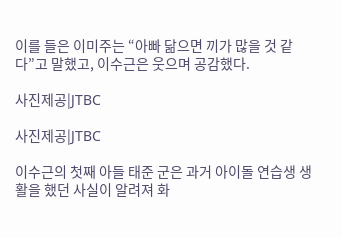이를 들은 이미주는 “아빠 닮으면 끼가 많을 것 같다”고 말했고, 이수근은 웃으며 공감했다.

사진제공|JTBC

사진제공|JTBC

이수근의 첫째 아들 태준 군은 과거 아이돌 연습생 생활을 했던 사실이 알려져 화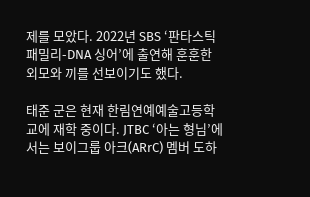제를 모았다. 2022년 SBS ‘판타스틱 패밀리-DNA 싱어’에 출연해 훈훈한 외모와 끼를 선보이기도 했다.

태준 군은 현재 한림연예예술고등학교에 재학 중이다. JTBC ‘아는 형님’에서는 보이그룹 아크(ARrC) 멤버 도하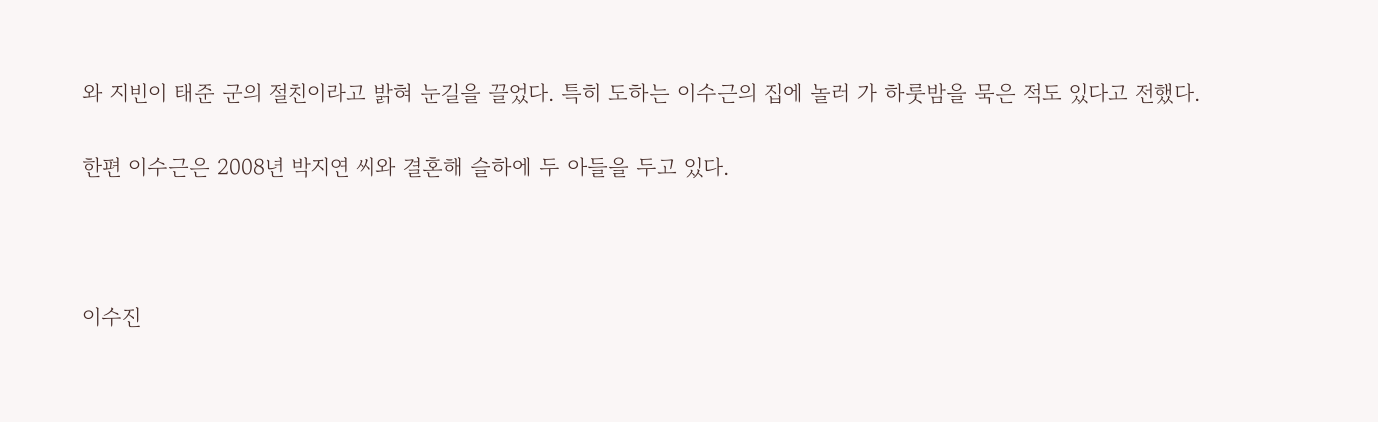와 지빈이 태준 군의 절친이라고 밝혀 눈길을 끌었다. 특히 도하는 이수근의 집에 놀러 가 하룻밤을 묵은 적도 있다고 전했다.

한편 이수근은 2008년 박지연 씨와 결혼해 슬하에 두 아들을 두고 있다.



이수진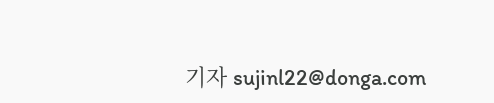기자 sujinl22@donga.com